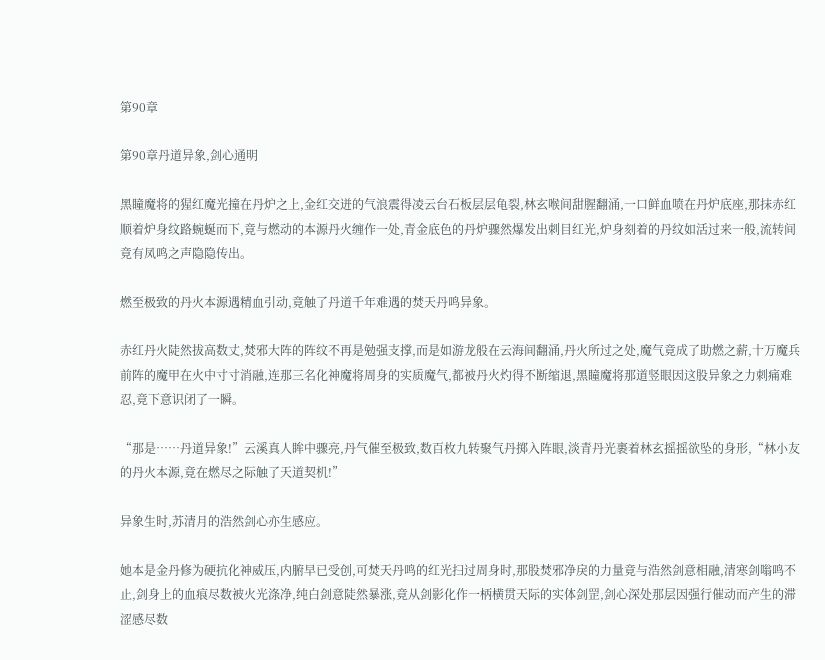第90章

第90章丹道异象,剑心通明

黑瞳魔将的猩红魔光撞在丹炉之上,金红交迸的气浪震得凌云台石板层层龟裂,林玄喉间甜腥翻涌,一口鲜血喷在丹炉底座,那抹赤红顺着炉身纹路蜿蜒而下,竟与燃动的本源丹火缠作一处,青金底色的丹炉骤然爆发出刺目红光,炉身刻着的丹纹如活过来一般,流转间竟有凤鸣之声隐隐传出。

燃至极致的丹火本源遇精血引动,竟触了丹道千年难遇的焚天丹鸣异象。

赤红丹火陡然拔高数丈,焚邪大阵的阵纹不再是勉强支撑,而是如游龙般在云海间翻涌,丹火所过之处,魔气竟成了助燃之薪,十万魔兵前阵的魔甲在火中寸寸消融,连那三名化神魔将周身的实质魔气,都被丹火灼得不断缩退,黑瞳魔将那道竖眼因这股异象之力刺痛难忍,竟下意识闭了一瞬。

“那是……丹道异象!”云溪真人眸中骤亮,丹气催至极致,数百枚九转聚气丹掷入阵眼,淡青丹光裹着林玄摇摇欲坠的身形,“林小友的丹火本源,竟在燃尽之际触了天道契机!”

异象生时,苏清月的浩然剑心亦生感应。

她本是金丹修为硬抗化神威压,内腑早已受创,可焚天丹鸣的红光扫过周身时,那股焚邪净戾的力量竟与浩然剑意相融,清寒剑嗡鸣不止,剑身上的血痕尽数被火光涤净,纯白剑意陡然暴涨,竟从剑影化作一柄横贯天际的实体剑罡,剑心深处那层因强行催动而产生的滞涩感尽数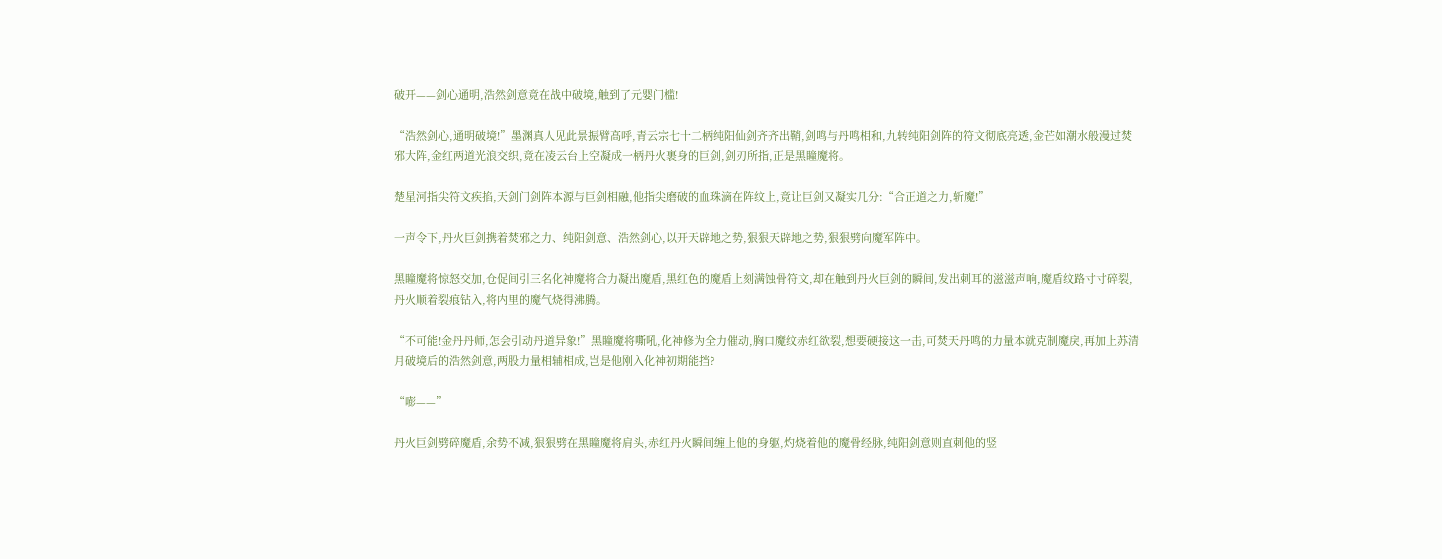破开——剑心通明,浩然剑意竟在战中破境,触到了元婴门槛!

“浩然剑心,通明破境!”墨渊真人见此景振臂高呼,青云宗七十二柄纯阳仙剑齐齐出鞘,剑鸣与丹鸣相和,九转纯阳剑阵的符文彻底亮透,金芒如潮水般漫过焚邪大阵,金红两道光浪交织,竟在凌云台上空凝成一柄丹火裹身的巨剑,剑刃所指,正是黑瞳魔将。

楚星河指尖符文疾掐,天剑门剑阵本源与巨剑相融,他指尖磨破的血珠滴在阵纹上,竟让巨剑又凝实几分:“合正道之力,斩魔!”

一声令下,丹火巨剑携着焚邪之力、纯阳剑意、浩然剑心,以开天辟地之势,狠狠天辟地之势,狠狠劈向魔军阵中。

黑瞳魔将惊怒交加,仓促间引三名化神魔将合力凝出魔盾,黑红色的魔盾上刻满蚀骨符文,却在触到丹火巨剑的瞬间,发出刺耳的滋滋声响,魔盾纹路寸寸碎裂,丹火顺着裂痕钻入,将内里的魔气烧得沸腾。

“不可能!金丹丹师,怎会引动丹道异象!”黑瞳魔将嘶吼,化神修为全力催动,胸口魔纹赤红欲裂,想要硬接这一击,可焚天丹鸣的力量本就克制魔戾,再加上苏清月破境后的浩然剑意,两股力量相辅相成,岂是他刚入化神初期能挡?

“嘭——”

丹火巨剑劈碎魔盾,余势不减,狠狠劈在黑瞳魔将肩头,赤红丹火瞬间缠上他的身躯,灼烧着他的魔骨经脉,纯阳剑意则直刺他的竖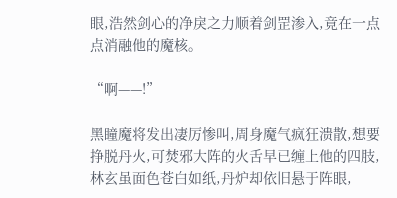眼,浩然剑心的净戾之力顺着剑罡渗入,竟在一点点消融他的魔核。

“啊——!”

黑瞳魔将发出凄厉惨叫,周身魔气疯狂溃散,想要挣脱丹火,可焚邪大阵的火舌早已缠上他的四肢,林玄虽面色苍白如纸,丹炉却依旧悬于阵眼,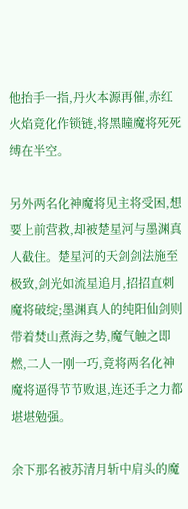他抬手一指,丹火本源再催,赤红火焰竟化作锁链,将黑瞳魔将死死缚在半空。

另外两名化神魔将见主将受困,想要上前营救,却被楚星河与墨渊真人截住。楚星河的天剑剑法施至极致,剑光如流星追月,招招直刺魔将破绽;墨渊真人的纯阳仙剑则带着焚山煮海之势,魔气触之即燃,二人一刚一巧,竟将两名化神魔将逼得节节败退,连还手之力都堪堪勉强。

余下那名被苏清月斩中肩头的魔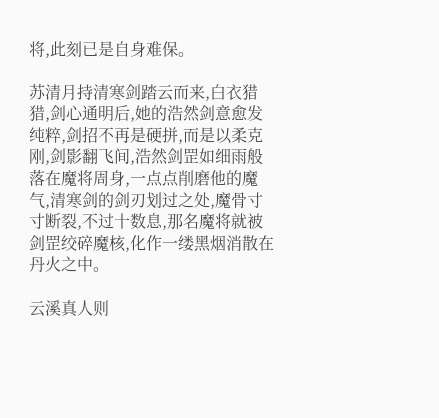将,此刻已是自身难保。

苏清月持清寒剑踏云而来,白衣猎猎,剑心通明后,她的浩然剑意愈发纯粹,剑招不再是硬拼,而是以柔克刚,剑影翻飞间,浩然剑罡如细雨般落在魔将周身,一点点削磨他的魔气,清寒剑的剑刃划过之处,魔骨寸寸断裂,不过十数息,那名魔将就被剑罡绞碎魔核,化作一缕黑烟消散在丹火之中。

云溪真人则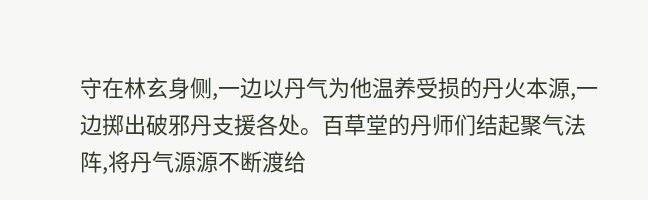守在林玄身侧,一边以丹气为他温养受损的丹火本源,一边掷出破邪丹支援各处。百草堂的丹师们结起聚气法阵,将丹气源源不断渡给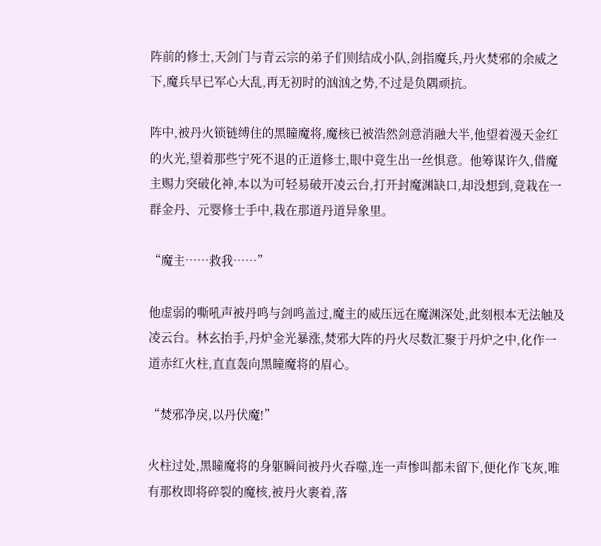阵前的修士,天剑门与青云宗的弟子们则结成小队,剑指魔兵,丹火焚邪的余威之下,魔兵早已军心大乱,再无初时的汹汹之势,不过是负隅顽抗。

阵中,被丹火锁链缚住的黑瞳魔将,魔核已被浩然剑意消融大半,他望着漫天金红的火光,望着那些宁死不退的正道修士,眼中竟生出一丝惧意。他筹谋许久,借魔主赐力突破化神,本以为可轻易破开凌云台,打开封魔渊缺口,却没想到,竟栽在一群金丹、元婴修士手中,栽在那道丹道异象里。

“魔主……救我……”

他虚弱的嘶吼声被丹鸣与剑鸣盖过,魔主的威压远在魔渊深处,此刻根本无法触及凌云台。林玄抬手,丹炉金光暴涨,焚邪大阵的丹火尽数汇聚于丹炉之中,化作一道赤红火柱,直直轰向黑瞳魔将的眉心。

“焚邪净戾,以丹伏魔!”

火柱过处,黑瞳魔将的身躯瞬间被丹火吞噬,连一声惨叫都未留下,便化作飞灰,唯有那枚即将碎裂的魔核,被丹火裹着,落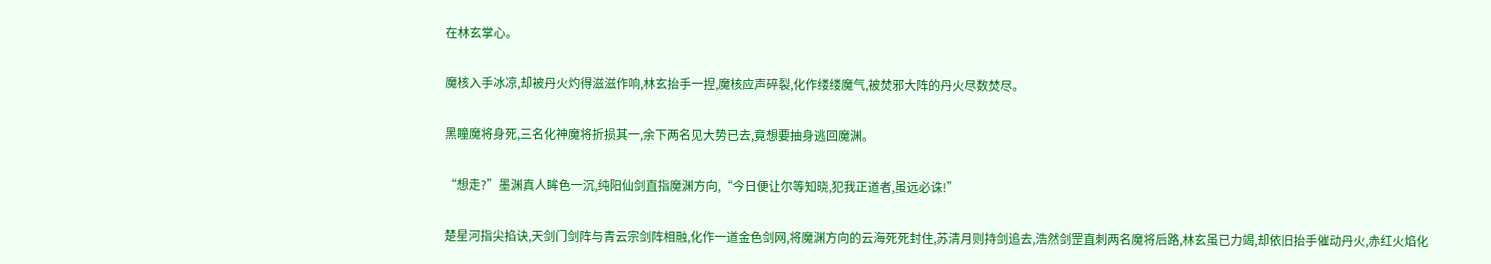在林玄掌心。

魔核入手冰凉,却被丹火灼得滋滋作响,林玄抬手一捏,魔核应声碎裂,化作缕缕魔气,被焚邪大阵的丹火尽数焚尽。

黑瞳魔将身死,三名化神魔将折损其一,余下两名见大势已去,竟想要抽身逃回魔渊。

“想走?”墨渊真人眸色一沉,纯阳仙剑直指魔渊方向,“今日便让尔等知晓,犯我正道者,虽远必诛!”

楚星河指尖掐诀,天剑门剑阵与青云宗剑阵相融,化作一道金色剑网,将魔渊方向的云海死死封住,苏清月则持剑追去,浩然剑罡直刺两名魔将后路,林玄虽已力竭,却依旧抬手催动丹火,赤红火焰化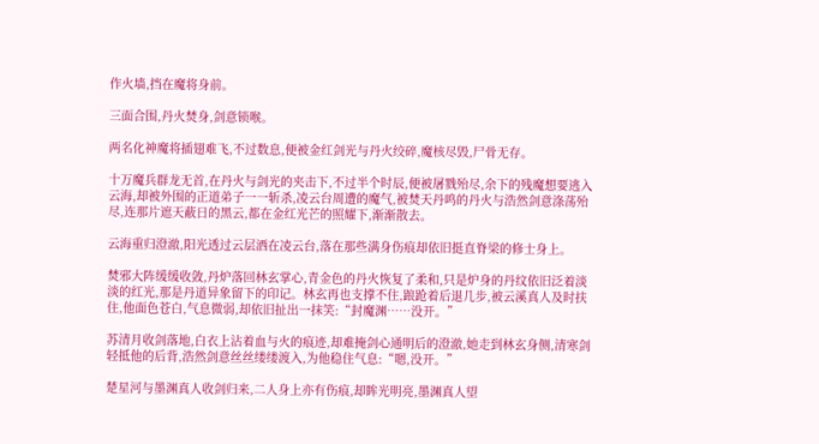作火墙,挡在魔将身前。

三面合围,丹火焚身,剑意锁喉。

两名化神魔将插翅难飞,不过数息,便被金红剑光与丹火绞碎,魔核尽毁,尸骨无存。

十万魔兵群龙无首,在丹火与剑光的夹击下,不过半个时辰,便被屠戮殆尽,余下的残魔想要逃入云海,却被外围的正道弟子一一斩杀,凌云台周遭的魔气,被焚天丹鸣的丹火与浩然剑意涤荡殆尽,连那片遮天蔽日的黑云,都在金红光芒的照耀下,渐渐散去。

云海重归澄澈,阳光透过云层洒在凌云台,落在那些满身伤痕却依旧挺直脊梁的修士身上。

焚邪大阵缓缓收敛,丹炉落回林玄掌心,青金色的丹火恢复了柔和,只是炉身的丹纹依旧泛着淡淡的红光,那是丹道异象留下的印记。林玄再也支撑不住,踉跄着后退几步,被云溪真人及时扶住,他面色苍白,气息微弱,却依旧扯出一抹笑:“封魔渊……没开。”

苏清月收剑落地,白衣上沾着血与火的痕迹,却难掩剑心通明后的澄澈,她走到林玄身侧,清寒剑轻抵他的后背,浩然剑意丝丝缕缕渡入,为他稳住气息:“嗯,没开。”

楚星河与墨渊真人收剑归来,二人身上亦有伤痕,却眸光明亮,墨渊真人望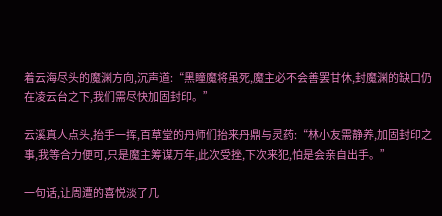着云海尽头的魔渊方向,沉声道:“黑瞳魔将虽死,魔主必不会善罢甘休,封魔渊的缺口仍在凌云台之下,我们需尽快加固封印。”

云溪真人点头,抬手一挥,百草堂的丹师们抬来丹鼎与灵药:“林小友需静养,加固封印之事,我等合力便可,只是魔主筹谋万年,此次受挫,下次来犯,怕是会亲自出手。”

一句话,让周遭的喜悦淡了几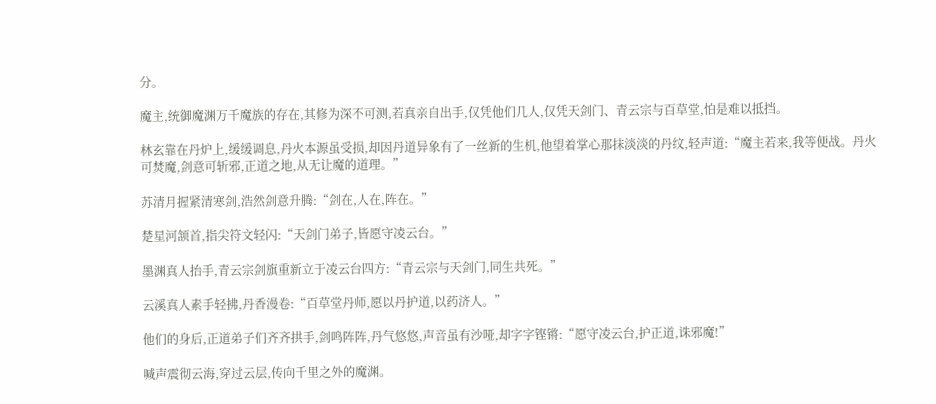分。

魔主,统御魔渊万千魔族的存在,其修为深不可测,若真亲自出手,仅凭他们几人,仅凭天剑门、青云宗与百草堂,怕是难以抵挡。

林玄靠在丹炉上,缓缓调息,丹火本源虽受损,却因丹道异象有了一丝新的生机,他望着掌心那抹淡淡的丹纹,轻声道:“魔主若来,我等便战。丹火可焚魔,剑意可斩邪,正道之地,从无让魔的道理。”

苏清月握紧清寒剑,浩然剑意升腾:“剑在,人在,阵在。”

楚星河颔首,指尖符文轻闪:“天剑门弟子,皆愿守凌云台。”

墨渊真人抬手,青云宗剑旗重新立于凌云台四方:“青云宗与天剑门,同生共死。”

云溪真人素手轻拂,丹香漫卷:“百草堂丹师,愿以丹护道,以药济人。”

他们的身后,正道弟子们齐齐拱手,剑鸣阵阵,丹气悠悠,声音虽有沙哑,却字字铿锵:“愿守凌云台,护正道,诛邪魔!”

喊声震彻云海,穿过云层,传向千里之外的魔渊。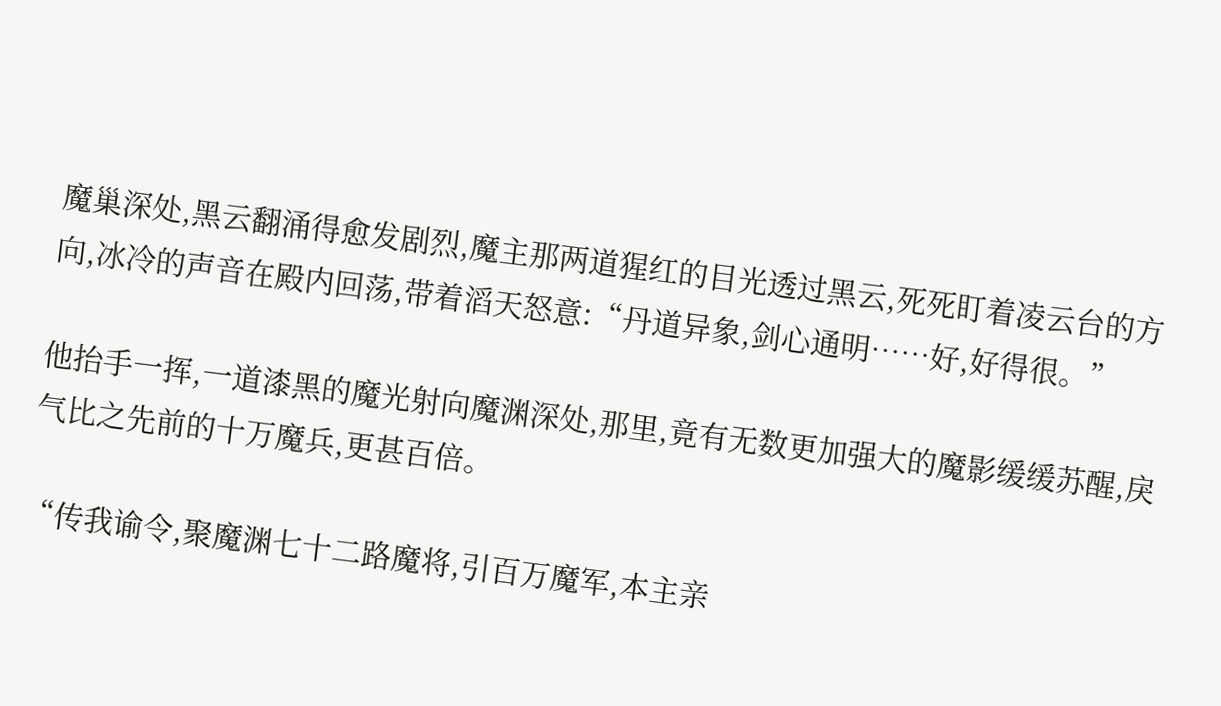魔巢深处,黑云翻涌得愈发剧烈,魔主那两道猩红的目光透过黑云,死死盯着凌云台的方向,冰冷的声音在殿内回荡,带着滔天怒意:“丹道异象,剑心通明……好,好得很。”

他抬手一挥,一道漆黑的魔光射向魔渊深处,那里,竟有无数更加强大的魔影缓缓苏醒,戾气比之先前的十万魔兵,更甚百倍。

“传我谕令,聚魔渊七十二路魔将,引百万魔军,本主亲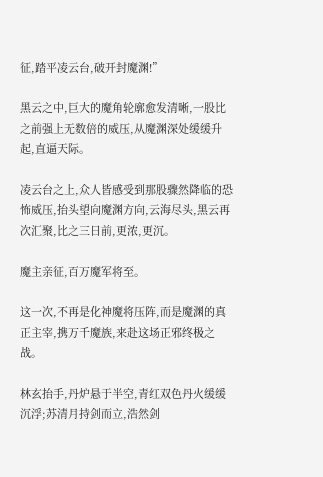征,踏平凌云台,破开封魔渊!”

黑云之中,巨大的魔角轮廓愈发清晰,一股比之前强上无数倍的威压,从魔渊深处缓缓升起,直逼天际。

凌云台之上,众人皆感受到那股骤然降临的恐怖威压,抬头望向魔渊方向,云海尽头,黑云再次汇聚,比之三日前,更浓,更沉。

魔主亲征,百万魔军将至。

这一次,不再是化神魔将压阵,而是魔渊的真正主宰,携万千魔族,来赴这场正邪终极之战。

林玄抬手,丹炉悬于半空,青红双色丹火缓缓沉浮;苏清月持剑而立,浩然剑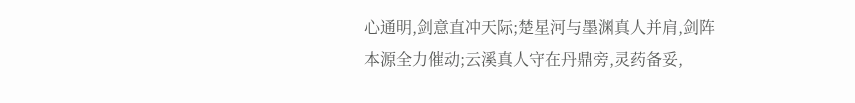心通明,剑意直冲天际;楚星河与墨渊真人并肩,剑阵本源全力催动;云溪真人守在丹鼎旁,灵药备妥,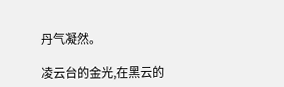丹气凝然。

凌云台的金光,在黑云的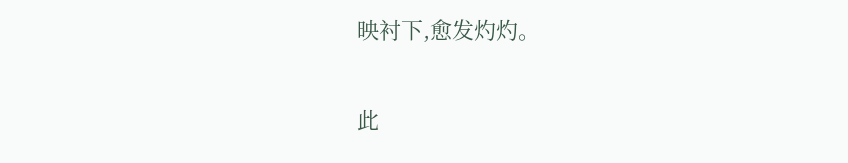映衬下,愈发灼灼。

此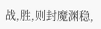战,胜,则封魔渊稳,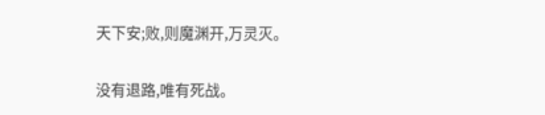天下安;败,则魔渊开,万灵灭。

没有退路,唯有死战。